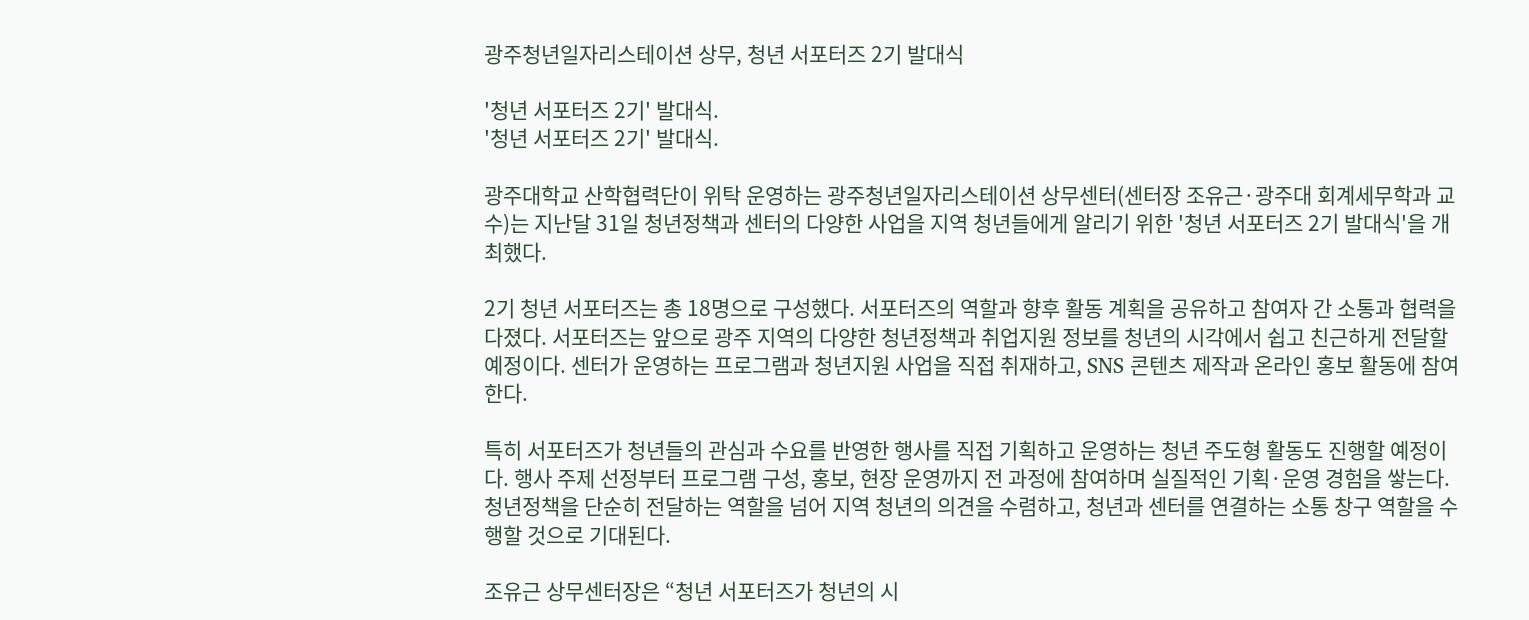광주청년일자리스테이션 상무, 청년 서포터즈 2기 발대식

'청년 서포터즈 2기' 발대식.
'청년 서포터즈 2기' 발대식.

광주대학교 산학협력단이 위탁 운영하는 광주청년일자리스테이션 상무센터(센터장 조유근·광주대 회계세무학과 교수)는 지난달 31일 청년정책과 센터의 다양한 사업을 지역 청년들에게 알리기 위한 '청년 서포터즈 2기 발대식'을 개최했다.

2기 청년 서포터즈는 총 18명으로 구성했다. 서포터즈의 역할과 향후 활동 계획을 공유하고 참여자 간 소통과 협력을 다졌다. 서포터즈는 앞으로 광주 지역의 다양한 청년정책과 취업지원 정보를 청년의 시각에서 쉽고 친근하게 전달할 예정이다. 센터가 운영하는 프로그램과 청년지원 사업을 직접 취재하고, SNS 콘텐츠 제작과 온라인 홍보 활동에 참여한다.

특히 서포터즈가 청년들의 관심과 수요를 반영한 행사를 직접 기획하고 운영하는 청년 주도형 활동도 진행할 예정이다. 행사 주제 선정부터 프로그램 구성, 홍보, 현장 운영까지 전 과정에 참여하며 실질적인 기획·운영 경험을 쌓는다. 청년정책을 단순히 전달하는 역할을 넘어 지역 청년의 의견을 수렴하고, 청년과 센터를 연결하는 소통 창구 역할을 수행할 것으로 기대된다.

조유근 상무센터장은 “청년 서포터즈가 청년의 시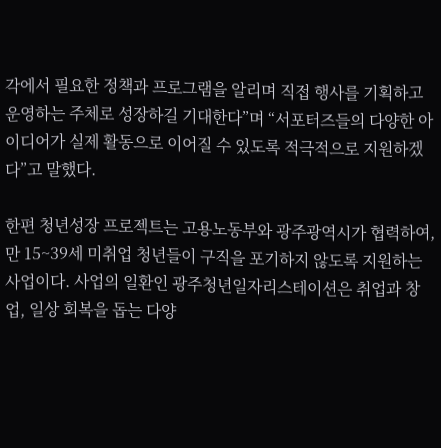각에서 필요한 정책과 프로그램을 알리며 직접 행사를 기획하고 운영하는 주체로 성장하길 기대한다”며 “서포터즈들의 다양한 아이디어가 실제 활동으로 이어질 수 있도록 적극적으로 지원하겠다”고 말했다.

한편 청년성장 프로젝트는 고용노동부와 광주광역시가 협력하여, 만 15~39세 미취업 청년들이 구직을 포기하지 않도록 지원하는 사업이다. 사업의 일환인 광주청년일자리스테이션은 취업과 창업, 일상 회복을 돕는 다양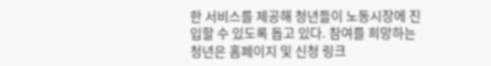한 서비스를 제공해 청년들이 노동시장에 진입할 수 있도록 돕고 있다. 참여를 희망하는 청년은 홈페이지 및 신청 링크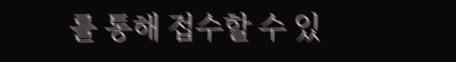를 통해 접수할 수 있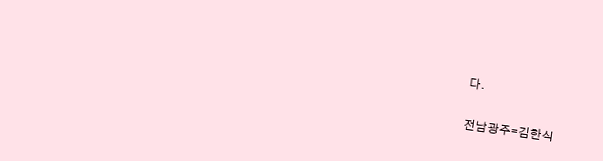다.

전남광주=김한식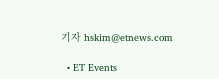기자 hskim@etnews.com

  • ET Events